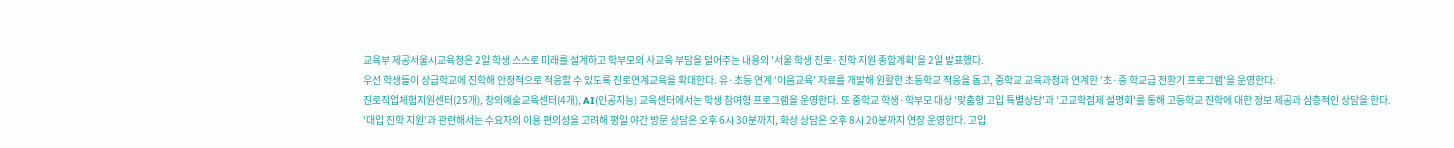교육부 제공서울시교육청은 2일 학생 스스로 미래를 설계하고 학부모의 사교육 부담을 덜어주는 내용의 '서울 학생 진로·진학 지원 종합계획'을 2일 발표했다.
우선 학생들이 상급학교에 진학해 안정적으로 적응할 수 있도록 진로연계교육을 확대한다. 유·초등 연계 '이음교육' 자료를 개발해 원활한 초등학교 적응을 돕고, 중학교 교육과정과 연계한 '초·중 학교급 전환기 프로그램'을 운영한다.
진로직업체험지원센터(25개), 창의예술교육센터(4개), AI(인공지능) 교육센터에서는 학생 참여형 프로그램을 운영한다. 또 중학교 학생·학부모 대상 '맞춤형 고입 특별상담'과 '고교학점제 설명회'를 통해 고등학교 진학에 대한 정보 제공과 심층적인 상담을 한다.
'대입 진학 지원'과 관련해서는 수요자의 이용 편의성을 고려해 평일 야간 방문 상담은 오후 6시 30분까지, 화상 상담은 오후 8시 20분까지 연장 운영한다. 고입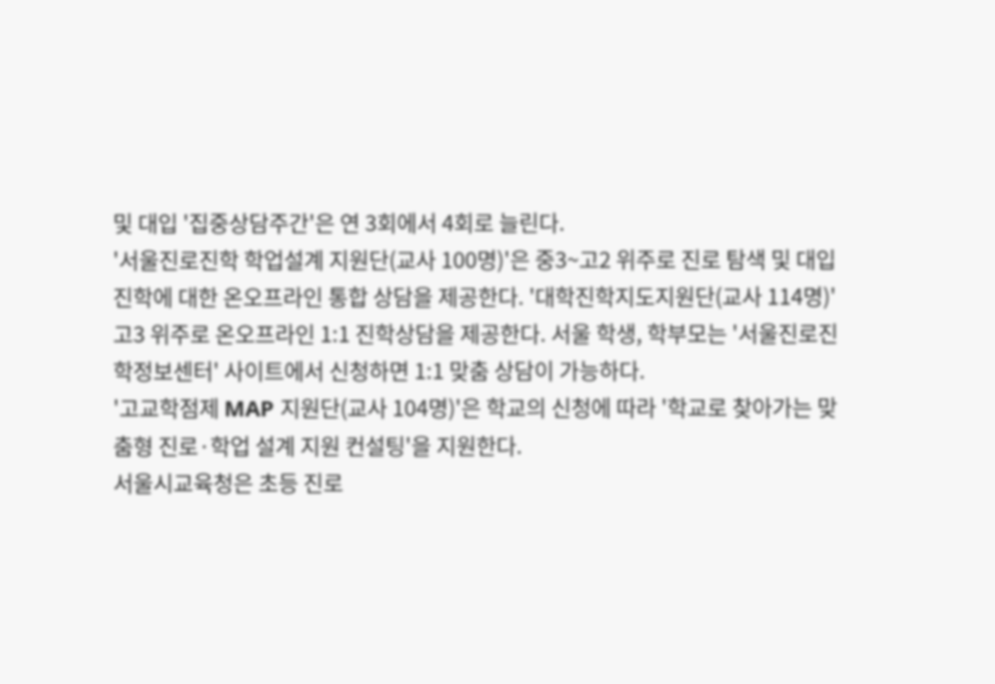및 대입 '집중상담주간'은 연 3회에서 4회로 늘린다.
'서울진로진학 학업설계 지원단(교사 100명)'은 중3~고2 위주로 진로 탐색 및 대입 진학에 대한 온오프라인 통합 상담을 제공한다. '대학진학지도지원단(교사 114명)' 고3 위주로 온오프라인 1:1 진학상담을 제공한다. 서울 학생, 학부모는 '서울진로진학정보센터' 사이트에서 신청하면 1:1 맞춤 상담이 가능하다.
'고교학점제 MAP 지원단(교사 104명)'은 학교의 신청에 따라 '학교로 찾아가는 맞춤형 진로·학업 설계 지원 컨설팅'을 지원한다.
서울시교육청은 초등 진로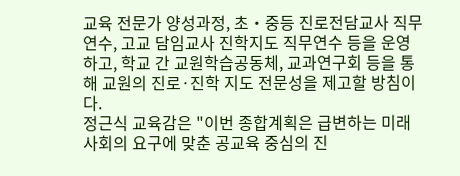교육 전문가 양성과정, 초・중등 진로전담교사 직무연수, 고교 담임교사 진학지도 직무연수 등을 운영하고, 학교 간 교원학습공동체, 교과연구회 등을 통해 교원의 진로·진학 지도 전문성을 제고할 방침이다.
정근식 교육감은 "이번 종합계획은 급변하는 미래 사회의 요구에 맞춘 공교육 중심의 진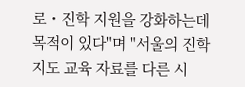로・진학 지원을 강화하는데 목적이 있다"며 "서울의 진학 지도 교육 자료를 다른 시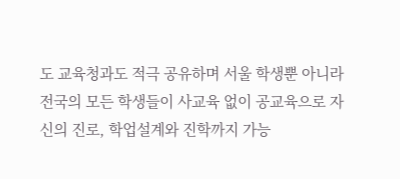도 교육청과도 적극 공유하며 서울 학생뿐 아니라 전국의 모든 학생들이 사교육 없이 공교육으로 자신의 진로, 학업설계와 진학까지 가능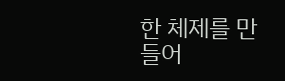한 체제를 만들어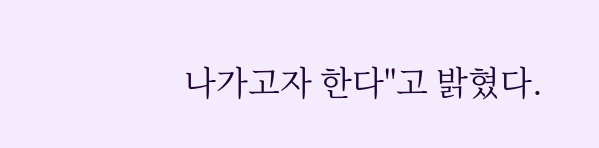나가고자 한다"고 밝혔다.